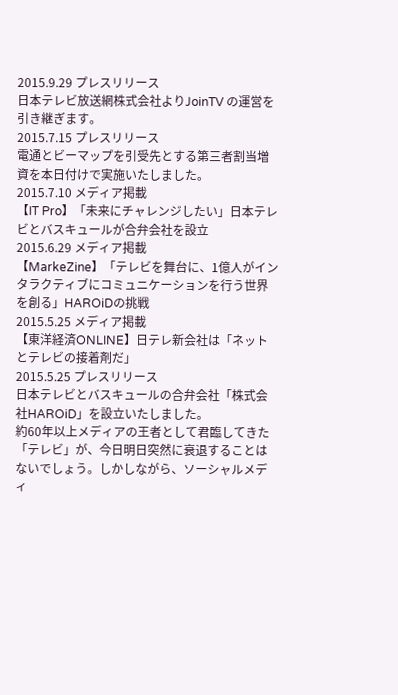2015.9.29 プレスリリース
日本テレビ放送網株式会社よりJoinTV の運営を引き継ぎます。
2015.7.15 プレスリリース
電通とビーマップを引受先とする第三者割当増資を本日付けで実施いたしました。
2015.7.10 メディア掲載
【IT Pro】「未来にチャレンジしたい」日本テレビとバスキュールが合弁会社を設立
2015.6.29 メディア掲載
【MarkeZine】「テレビを舞台に、1億人がインタラクティブにコミュニケーションを行う世界を創る」HAROiDの挑戦
2015.5.25 メディア掲載
【東洋経済ONLINE】日テレ新会社は「ネットとテレビの接着剤だ」
2015.5.25 プレスリリース
日本テレビとバスキュールの合弁会社「株式会社HAROiD」を設立いたしました。
約60年以上メディアの王者として君臨してきた「テレビ」が、今日明日突然に衰退することはないでしょう。しかしながら、ソーシャルメディ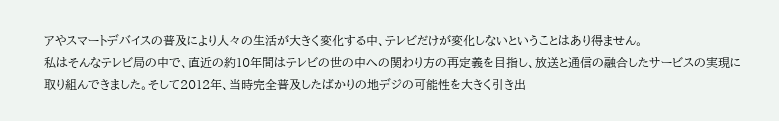アやスマートデバイスの普及により人々の生活が大きく変化する中、テレビだけが変化しないということはあり得ません。
私はそんなテレビ局の中で、直近の約10年間はテレビの世の中への関わり方の再定義を目指し、放送と通信の融合したサービスの実現に取り組んできました。そして2012年、当時完全普及したばかりの地デジの可能性を大きく引き出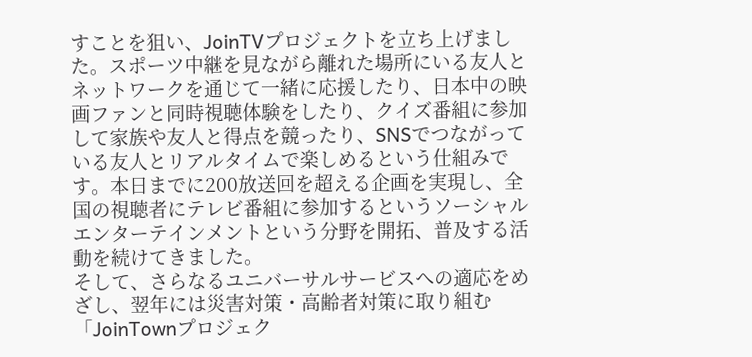すことを狙い、JoinTVプロジェクトを立ち上げました。スポーツ中継を見ながら離れた場所にいる友人とネットワークを通じて一緒に応援したり、日本中の映画ファンと同時視聴体験をしたり、クイズ番組に参加して家族や友人と得点を競ったり、SNSでつながっている友人とリアルタイムで楽しめるという仕組みです。本日までに200放送回を超える企画を実現し、全国の視聴者にテレビ番組に参加するというソーシャルエンターテインメントという分野を開拓、普及する活動を続けてきました。
そして、さらなるユニバーサルサービスへの適応をめざし、翌年には災害対策・高齢者対策に取り組む「JoinTownプロジェク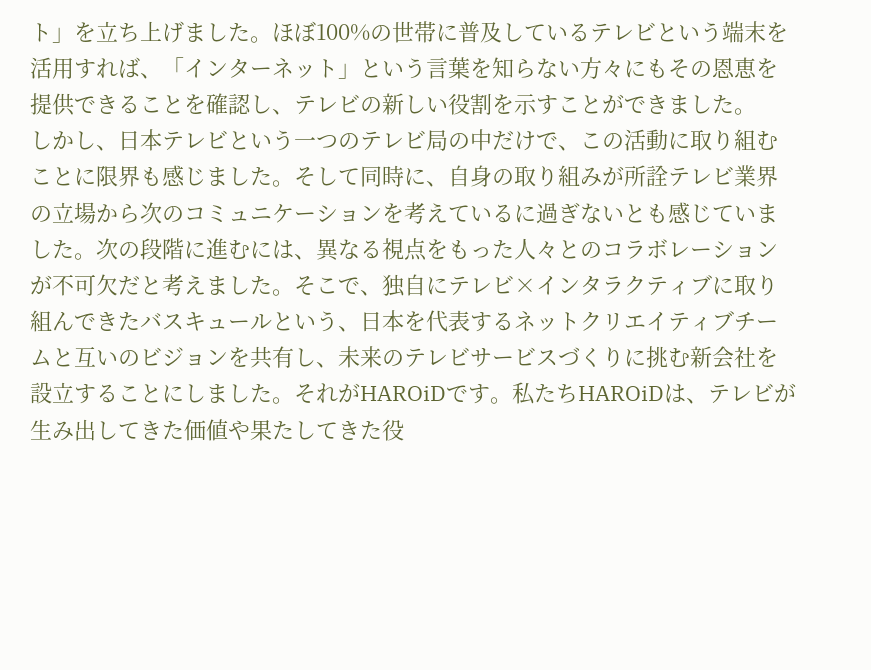ト」を立ち上げました。ほぼ100%の世帯に普及しているテレビという端末を活用すれば、「インターネット」という言葉を知らない方々にもその恩恵を提供できることを確認し、テレビの新しい役割を示すことができました。
しかし、日本テレビという一つのテレビ局の中だけで、この活動に取り組むことに限界も感じました。そして同時に、自身の取り組みが所詮テレビ業界の立場から次のコミュニケーションを考えているに過ぎないとも感じていました。次の段階に進むには、異なる視点をもった人々とのコラボレーションが不可欠だと考えました。そこで、独自にテレビ×インタラクティブに取り組んできたバスキュールという、日本を代表するネットクリエイティブチームと互いのビジョンを共有し、未来のテレビサービスづくりに挑む新会社を設立することにしました。それがHAROiDです。私たちHAROiDは、テレビが生み出してきた価値や果たしてきた役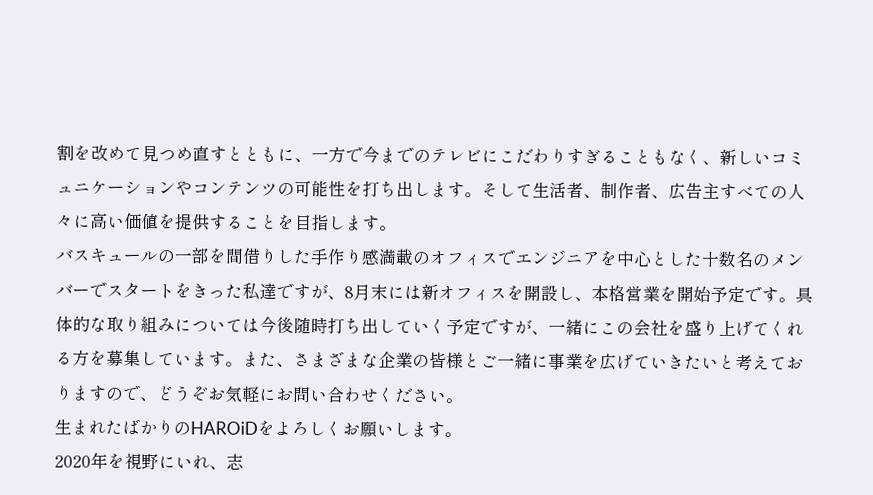割を改めて見つめ直すとともに、一方で今までのテレビにこだわりすぎることもなく、新しいコミュニケーションやコンテンツの可能性を打ち出します。そして生活者、制作者、広告主すべての人々に高い価値を提供することを目指します。
バスキュールの一部を間借りした手作り感満載のオフィスでエンジニアを中心とした十数名のメンバーでスタートをきった私達ですが、8月末には新オフィスを開設し、本格営業を開始予定です。具体的な取り組みについては今後随時打ち出していく予定ですが、一緒にこの会社を盛り上げてくれる方を募集しています。また、さまざまな企業の皆様とご一緒に事業を広げていきたいと考えておりますので、どうぞお気軽にお問い合わせください。
生まれたばかりのHAROiDをよろしくお願いします。
2020年を視野にいれ、志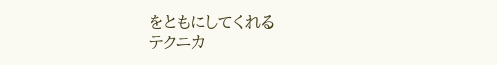をともにしてくれる
テクニカ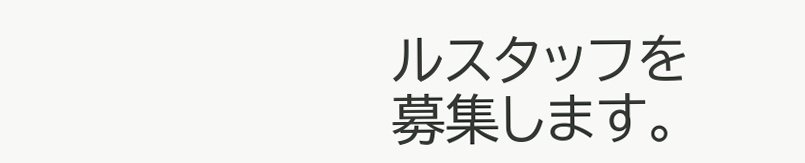ルスタッフを募集します。